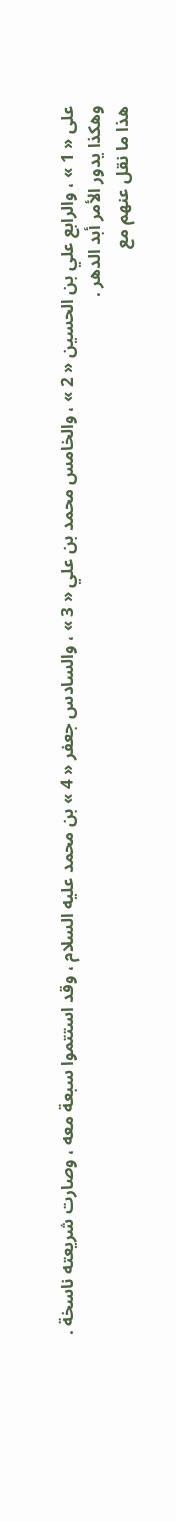على « 1 » ، والرابع علي بن الحسين « 2 » ، والخامس محمد بن علي « 3 » ، والسادس جعفر « 4 » بن محمد عليه السلام ، وقد استتموا سبعة معه ، وصارت شريعته ناسخة .
وهكذا يدور الأمر أبد الدهر .
هذا ما نقل عنهم مع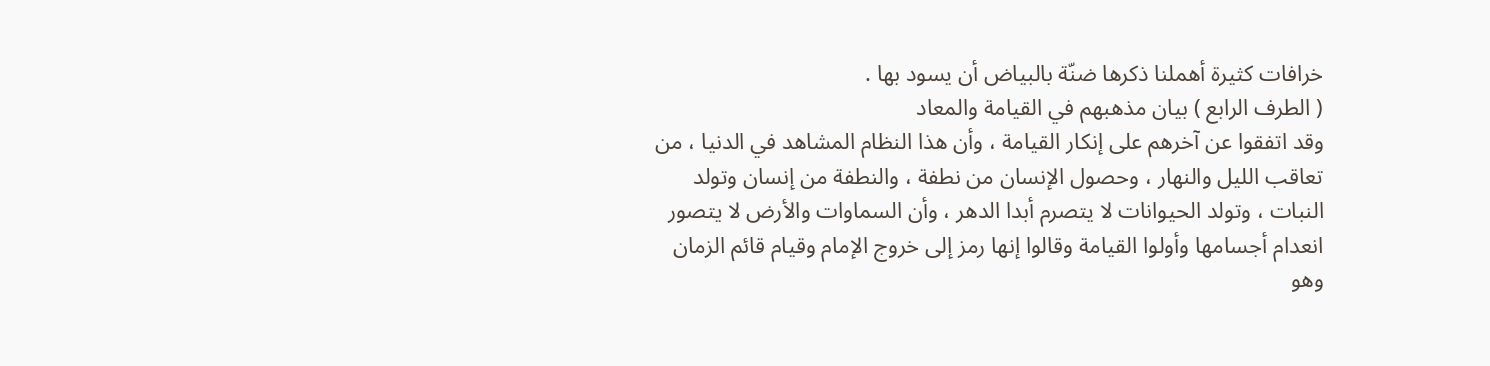خرافات كثيرة أهملنا ذكرها ضنّة بالبياض أن يسود بها .
( الطرف الرابع ) بيان مذهبهم في القيامة والمعاد
وقد اتفقوا عن آخرهم على إنكار القيامة ، وأن هذا النظام المشاهد في الدنيا ، من تعاقب الليل والنهار ، وحصول الإنسان من نطفة ، والنطفة من إنسان وتولد النبات ، وتولد الحيوانات لا يتصرم أبدا الدهر ، وأن السماوات والأرض لا يتصور انعدام أجسامها وأولوا القيامة وقالوا إنها رمز إلى خروج الإمام وقيام قائم الزمان وهو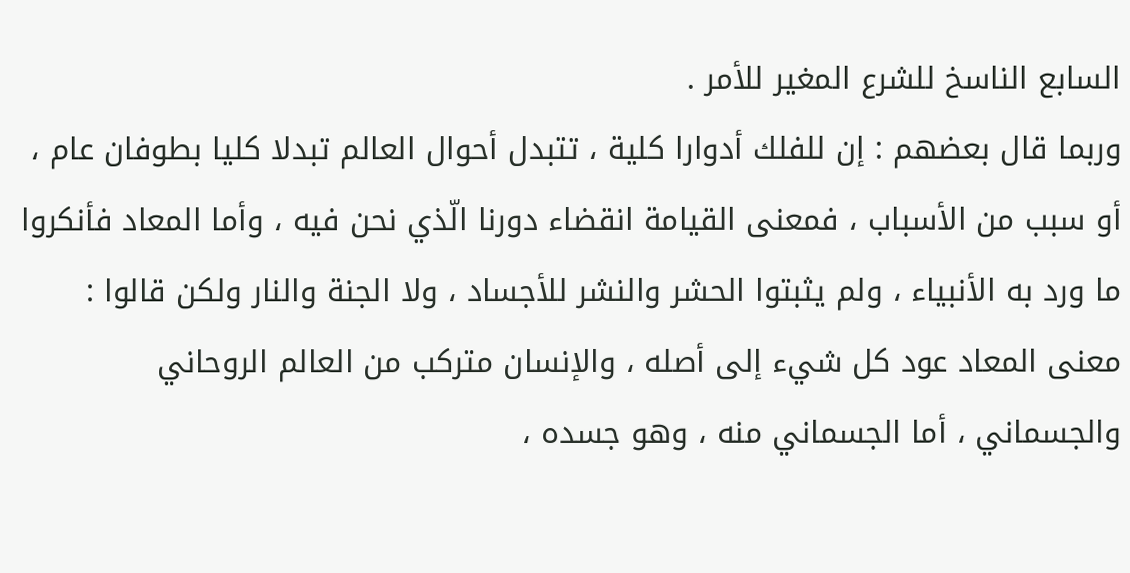السابع الناسخ للشرع المغير للأمر .
وربما قال بعضهم : إن للفلك أدوارا كلية ، تتبدل أحوال العالم تبدلا كليا بطوفان عام ، أو سبب من الأسباب ، فمعنى القيامة انقضاء دورنا الّذي نحن فيه ، وأما المعاد فأنكروا ما ورد به الأنبياء ، ولم يثبتوا الحشر والنشر للأجساد ، ولا الجنة والنار ولكن قالوا : معنى المعاد عود كل شيء إلى أصله ، والإنسان متركب من العالم الروحاني والجسماني ، أما الجسماني منه ، وهو جسده ،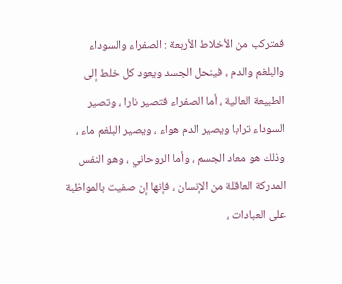فمتركب من الأخلاط الأربعة : الصفراء والسوداء والبلغم والدم ، فينحل الجسد ويعود كل خلط إلى الطبيعة العالية ، أما الصفراء فتصير نارا ، وتصير السوداء ترابا ويصير الدم هواء ، ويصير البلغم ماء ، وذلك هو معاد الجسم ، وأما الروحاني ، وهو النفس المدركة العاقلة من الإنسان ، فإنها إن صفيت بالمواظبة على العبادات ،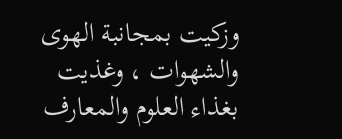وزكيت بمجانبة الهوى والشهوات ، وغذيت بغذاء العلوم والمعارف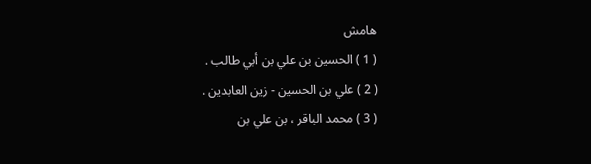هامش
( 1 ) الحسين بن علي بن أبي طالب .
( 2 ) علي بن الحسين - زين العابدين .
( 3 ) محمد الباقر ، بن علي بن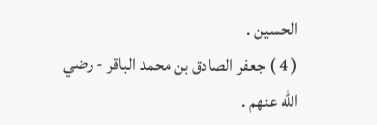الحسين .
( 4 ) جعفر الصادق بن محمد الباقر - رضي الله عنهم .